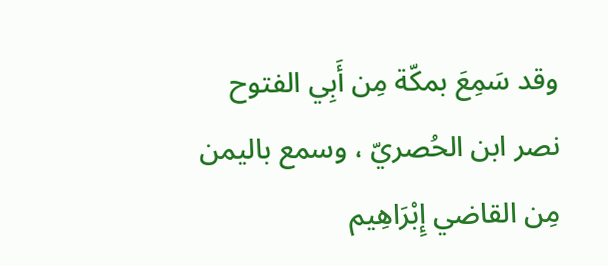وقد سَمِعَ بمكّة مِن أَبِي الفتوح نصر ابن الحُصريّ ، وسمع باليمن مِن القاضي إِبْرَاهِيم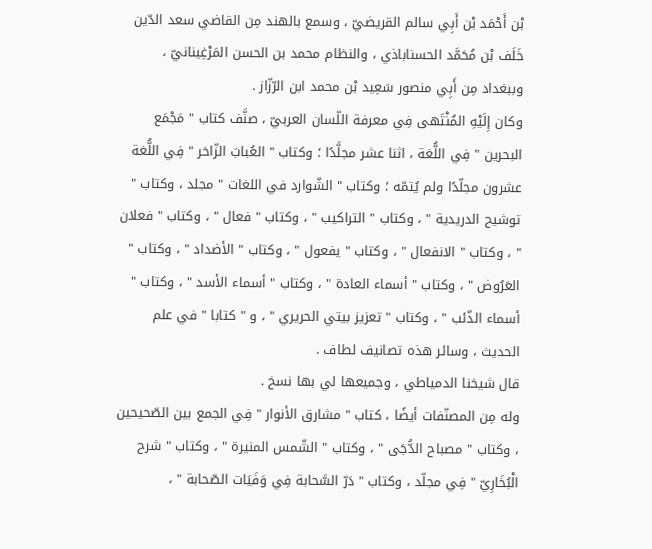بْن أَحْمَد بْن أَبِي سالم القريضيّ ، وسمع بالهند مِن القاضي سعد الدّين خَلَف بْن مُحَمَّد الحسناباذي ، والنظام محمد بن الحسن المَرْغِينانيّ ، وببغداد مِن أَبِي منصور سَعِيد بْن محمد ابن الرّزّاز .
وكان إِلَيْهِ المُنْتَهى فِي معرفة اللّسان العربيّ ، صنَّف كتاب " مَجْمَع البحرين " فِي اللُّغة ، اثنا عشر مجلَّدًا ؛ وكتاب " العُبابَ الزّاخر " فِي اللُّغة عشرون مجلّدًا ولم يُتمّه ؛ وكتاب " الشّوارد في اللغات " مجلد ، وكتاب " توشيح الدريدية " ، وكتاب " التراكيب " ، وكتاب " فعال " ، وكتاب " فعلان " ، وكتاب " الانفعال " ، وكتاب " يفعول " ، وكتاب " الأضداد " ، وكتاب " العَرُوض " ، وكتاب " أسماء العادة " ، وكتاب " أسماء الأسد " ، وكتاب " أسماء الذّئب " ، وكتاب " تعزيز بيتي الحريري " ، و " كتابا " في علم الحديث ، وسائر هذه تصانيف لطاف .
قال شيخنا الدمياطي ، وجميعها لي بها نسخ .
وله مِن المصنّفات أيضًا ، كتاب " مشارق الأنوار " فِي الجمع بين الصّحيحين ، وكتاب " مصباح الدُّجَى " ، وكتاب " الشّمس المنيرة " ، وكتاب " شرح الْبُخَارِيّ " فِي مجلّد ، وكتاب " دَرّ السَّحابة فِي وَفَيَات الصّحابة " ،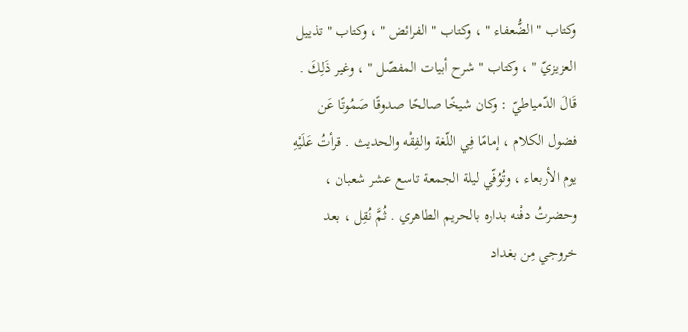وكتاب " الضُّعفاء " ، وكتاب " الفرائض " ، وكتاب " تذييل العزيزيّ " ، وكتاب " شرح أبيات المفصّل " ، وغير ذَلِكَ .
قَالَ الدّمياطيّ : وكان شيخًا صالحًا صدوقًا صَمُوتًا عَن فضول الكلام ، إمامًا فِي اللّغة والفِقْه والحديث . قرأتُ عَلَيْهِ يوم الأربعاء ، وتُوُفّي ليلة الجمعة تاسع عشر شعبان ، وحضرتُ دفْنه بداره بالحريم الطاهري . ثُمَّ نُقِل ، بعد خروجي مِن بغداد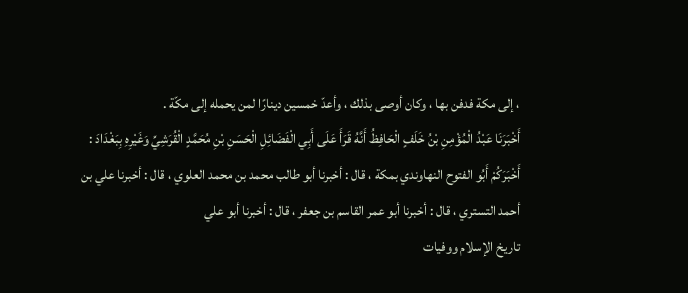، إلى مكة فدفن بها ، وكان أوصى بذلك ، وأعدّ خمسين دينارًا لمن يحمله إلى مكّة .
أَخْبَرَنَا عَبْدُ الْمُؤْمِنِ بْنُ خَلَفٍ الْحَافِظُ أَنَّهُ قَرَأَ عَلَى أَبِي الْفَضَائِلِ الْحَسَنِ بْنِ مُحَمَّدٍ الْقُرَشِيِّ وَغَيْرِهِ بِبَغْدَادَ : أَخْبَرَكُمْ أَبُو الفتوح النهاوندي بمكة ، قال : أخبرنا أبو طالب محمد بن محمد العلوي ، قال : أخبرنا علي بن أحمد التستري ، قال : أخبرنا أبو عمر القاسم بن جعفر ، قال : أخبرنا أبو علي
تاريخ الإسلام ووفيات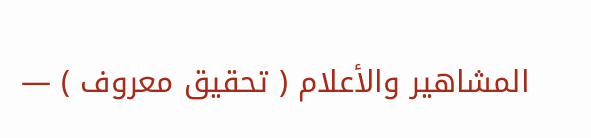المشاهير والأعلام ( تحقيق معروف ) —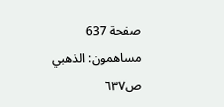صفحة 637
مساهمون: الذهبي
ص٦٣٧